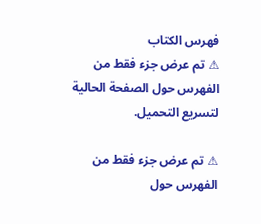فهرس الكتاب
⚠ تم عرض جزء فقط من الفهرس حول الصفحة الحالية لتسريع التحميل.

⚠ تم عرض جزء فقط من الفهرس حول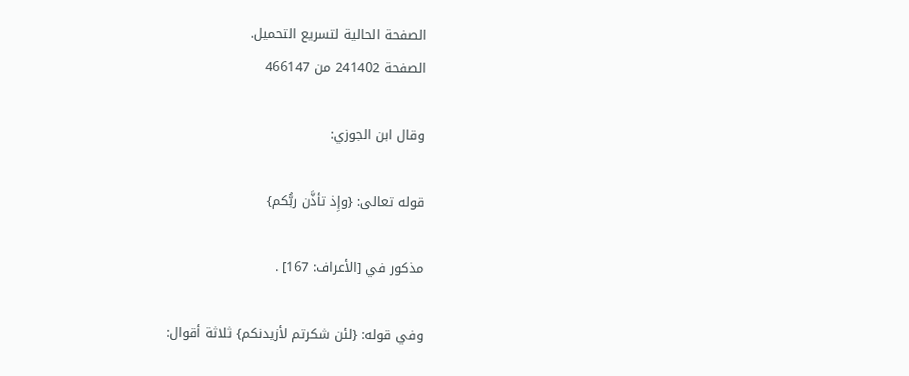الصفحة الحالية لتسريع التحميل.
الصفحة 241402 من 466147

وقال ابن الجوزي:

قوله تعالى: {وإِذ تأذَّن ربُّكم}

مذكور في [الأعراف: 167] .

وفي قوله: {لئن شكرتم لأزيدنكم} ثلاثة أقوال: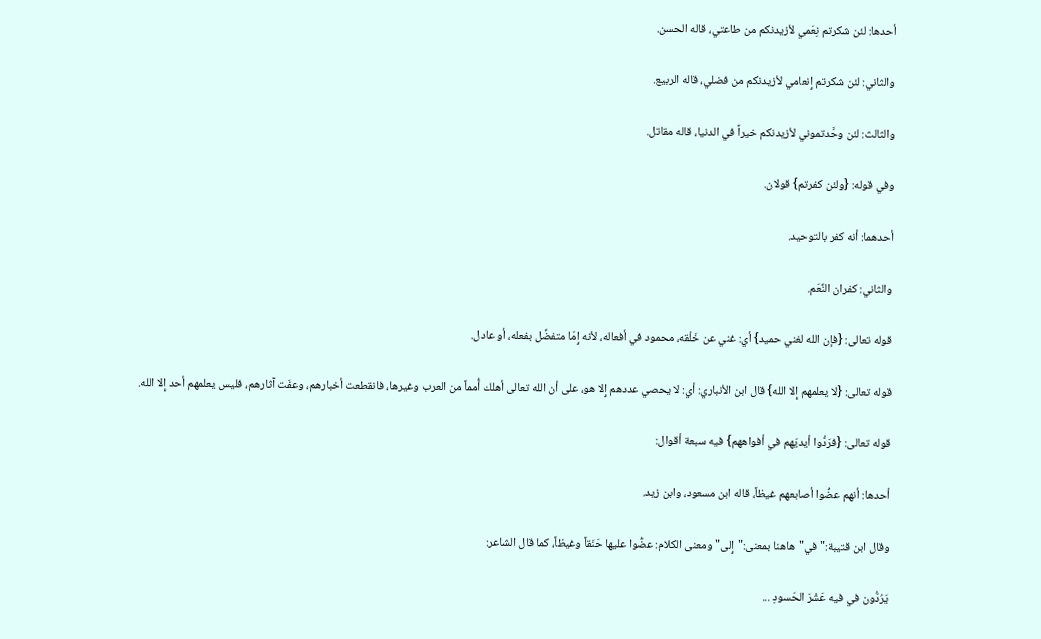أحدها: لئن شكرتم نِعَمي لأزيدنكم من طاعتي، قاله الحسن.

والثاني: لئن شكرتم إِنعامي لأزيدنكم من فضلي، قاله الربيع.

والثالث: لئن وحَّدتموني لأزيدنكم خيراً في الدنيا، قاله مقاتل.

وفي قوله: {ولئن كفرتم} قولان.

أحدهما: أنه كفر بالتوحيد.

والثاني: كفران النِّعَم.

قوله تعالى: {فإن الله لغني حميد} أي: غني عن خَلْقه، محمود في أفعاله، لأنه إِمّا متفضِّل بفعله، أو عادل.

قوله تعالى: {لا يعلمهم إِلا الله} قال ابن الأنباري: أي: لا يحصي عددهم إِلا هو، على أن الله تعالى أهلك أُمماً من العرب وغيرها، فانقطعت أخبارهم، وعفَت آثارهم، فليس يعلمهم أحد إِلا الله.

قوله تعالى: {فرَدُّوا أيديَهم في أفواههم} فيه سبعة أقوال:

أحدها: أنهم عضُّوا أصابعهم غيظاً، قاله ابن مسعود، وابن زيد.

وقال ابن قتيبة:"في"هاهنا بمعنى:"إِلى"ومعنى الكلام: عضُّوا عليها حَنَقاً وغيظاً، كما قال الشاعر:

يَرُدُّون في فيه عَشْرَ الحَسودِ ...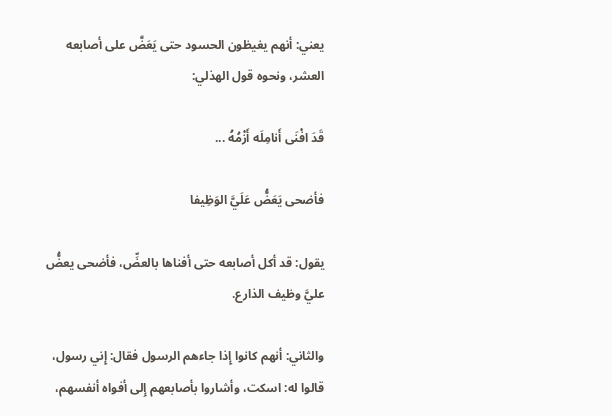يعني: أنهم يغيظون الحسود حتى يَعَضَّ على أصابعه العشر، ونحوه قول الهذلي:

قَدَ افْنَى أَنامِلَه أَزْمُهُ ...

فأضحى يَعَضُّ عَلَيَّ الوَظِيفا

يقول: قد أكل أصابعه حتى أفناها بالعضِّ، فأضحى يعضُّ عليَّ وظيف الذارع.

والثاني: أنهم كانوا إِذا جاءهم الرسول فقال: إِني رسول، قالوا له: اسكت، وأشاروا بأصابعهم إِلى أفواه أنفسهم،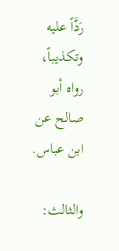رَدَّاً عليه وتكذيباً، رواه أبو صالح عن ابن عباس.

والثالث: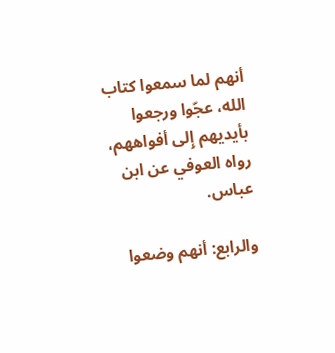أنهم لما سمعوا كتاب الله، عجّوا ورجعوا بأيديهم إِلى أفواههم، رواه العوفي عن ابن عباس.

والرابع: أنهم وضعوا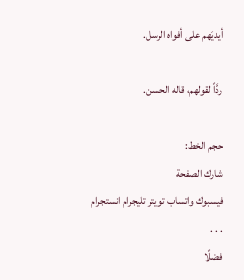أيديَهم على أفواه الرسل.

ردَّاً لقولهم، قاله الحسن.

حجم الخط:
شارك الصفحة
فيسبوك واتساب تويتر تليجرام انستجرام
. . .
فضلًا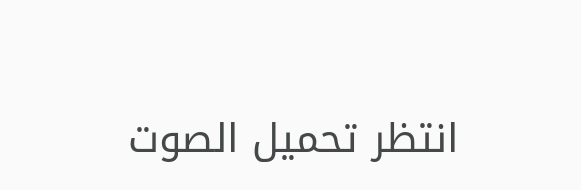انتظر تحميل الصوت